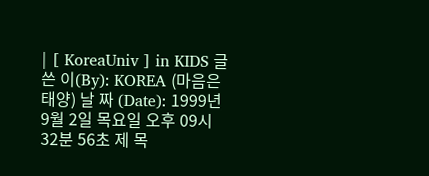| [ KoreaUniv ] in KIDS 글 쓴 이(By): KOREA (마음은태양) 날 짜 (Date): 1999년 9월 2일 목요일 오후 09시 32분 56초 제 목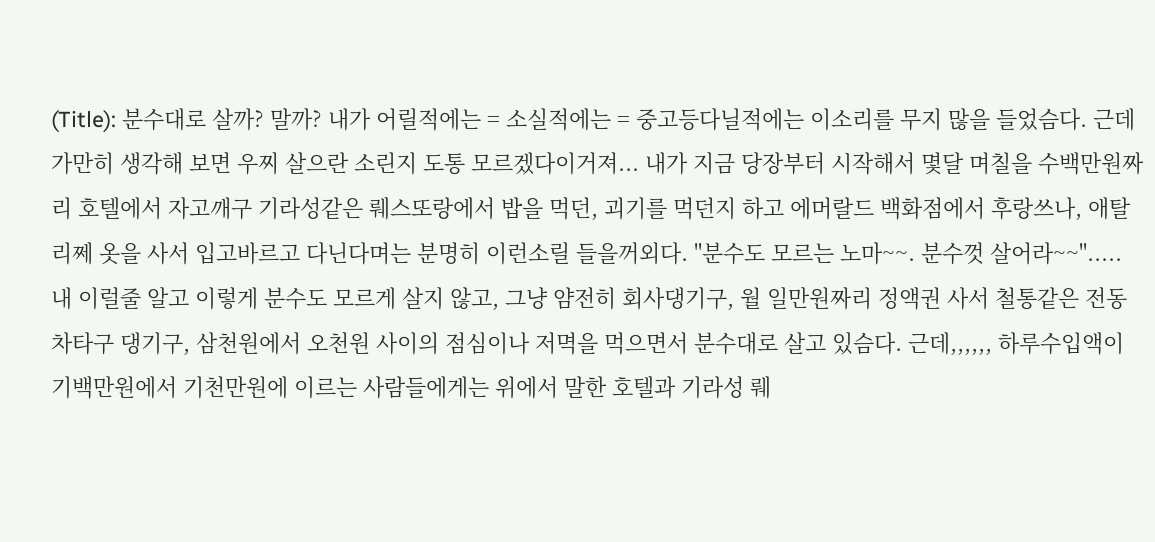(Title): 분수대로 살까? 말까? 내가 어릴적에는 = 소실적에는 = 중고등다닐적에는 이소리를 무지 많을 들었슴다. 근데 가만히 생각해 보면 우찌 살으란 소린지 도통 모르겠다이거져... 내가 지금 당장부터 시작해서 몇달 며칠을 수백만원짜리 호텔에서 자고깨구 기라성같은 뤠스또랑에서 밥을 먹던, 괴기를 먹던지 하고 에머랄드 백화점에서 후랑쓰나, 애탈리쩨 옷을 사서 입고바르고 다닌다며는 분명히 이런소릴 들을꺼외다. "분수도 모르는 노마~~. 분수껏 살어라~~"..... 내 이럴줄 알고 이렇게 분수도 모르게 살지 않고, 그냥 얌전히 회사댕기구, 월 일만원짜리 정액권 사서 철통같은 전동차타구 댕기구, 삼천원에서 오천원 사이의 점심이나 저멱을 먹으면서 분수대로 살고 있슴다. 근데,,,,,, 하루수입액이 기백만원에서 기천만원에 이르는 사람들에게는 위에서 말한 호텔과 기라성 뤠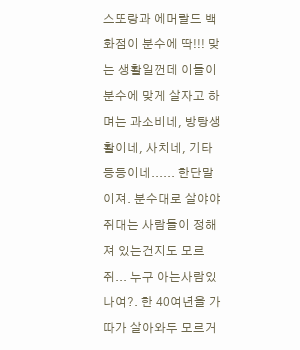스또랑과 에머랄드 백화점이 분수에 딱!!! 맞는 생활일껀데 이들이 분수에 맞게 살자고 하며는 과소비네, 방탕생활이네, 사치네, 기타등등이네...... 한단말이져. 분수대로 살야야쥐대는 사람들이 정해져 있는건지도 모르쥐... 누구 아는사람있나여?. 한 40여년을 가따가 살아와두 모르거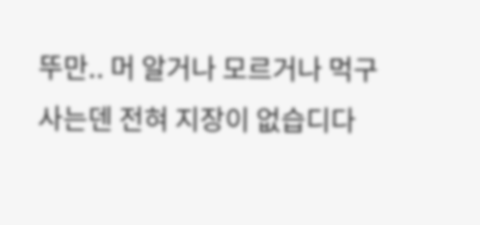뚜만.. 머 알거나 모르거나 먹구사는덴 전혀 지장이 없습디다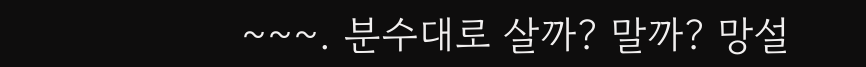~~~. 분수대로 살까? 말까? 망설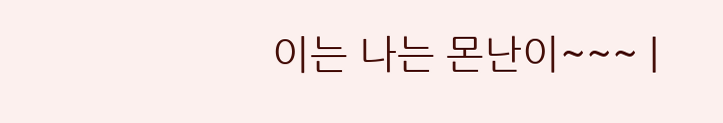이는 나는 몬난이~~~ |